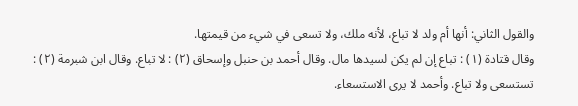والقول الثاني: أنها أم ولد لا تباع، لأنه ملك، ولا تسعى في شيء من قيمتها.
وقال قتادة (١) : تباع إن لم يكن لسيدها مال. وقال أحمد بن حنبل وإسحاق (٢) : لا تباع. وقال ابن شبرمة (٢) : تستسعى ولا تباع. وأحمد لا يرى الاستسعاء.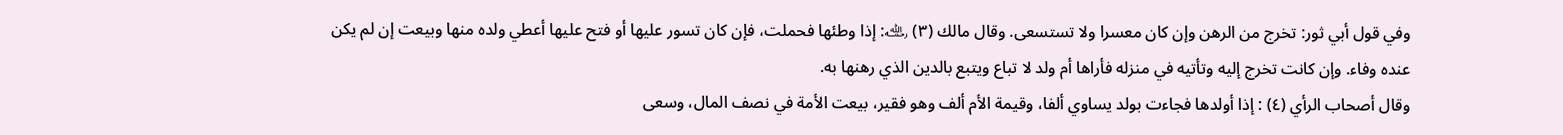وفي قول أبي ثور: تخرج من الرهن وإن كان معسرا ولا تستسعى. وقال مالك (٣) ﵀: إذا وطئها فحملت، فإن كان تسور عليها أو فتح عليها أعطي ولده منها وبيعت إن لم يكن عنده وفاء. وإن كانت تخرج إليه وتأتيه في منزله فأراها أم ولد لا تباع ويتبع بالدين الذي رهنها به.
وقال أصحاب الرأي (٤) : إذا أولدها فجاءت بولد يساوي ألفا، وقيمة الأم ألف وهو فقير، بيعت الأمة في نصف المال، وسعى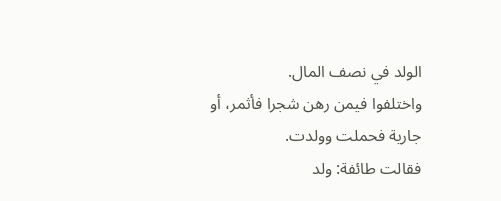الولد في نصف المال.
واختلفوا فيمن رهن شجرا فأثمر، أو جارية فحملت وولدت.
فقالت طائفة: ولد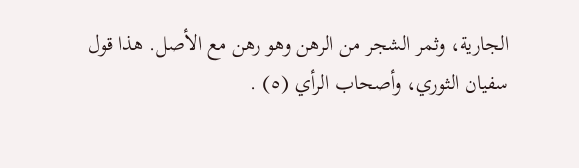الجارية، وثمر الشجر من الرهن وهو رهن مع الأصل. هذا قول سفيان الثوري، وأصحاب الرأي (٥) .